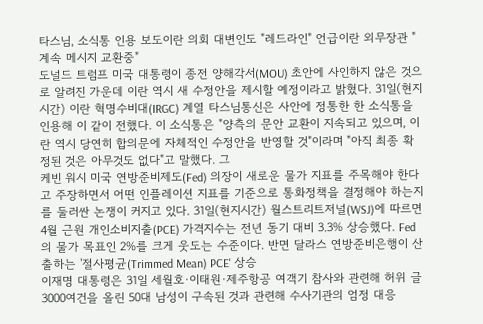타스님, 소식통 인용 보도이란 의회 대변인도 "레드라인" 언급이란 외무장관 "계속 메시지 교환중"
도널드 트럼프 미국 대통령이 종전 양해각서(MOU) 초안에 사인하지 않은 것으로 알려진 가운데 이란 역시 새 수정안을 제시할 예정이라고 밝혔다. 31일(현지시간) 이란 혁명수비대(IRGC) 계열 타스님통신은 사안에 정통한 한 소식통을 인용해 이 같이 전했다. 이 소식통은 "양측의 문안 교환이 지속되고 있으며, 이란 역시 당연히 합의문에 자체적인 수정안을 반영할 것"이라며 "아직 최종 확정된 것은 아무것도 없다"고 말했다. 그
케빈 워시 미국 연방준비제도(Fed) 의장이 새로운 물가 지표를 주목해야 한다고 주장하면서 어떤 인플레이션 지표를 기준으로 통화정책을 결정해야 하는지를 둘러싼 논쟁이 커지고 있다. 31일(현지시간) 월스트리트저널(WSJ)에 따르면 4월 근원 개인소비지출(PCE) 가격지수는 전년 동기 대비 3.3% 상승했다. Fed의 물가 목표인 2%를 크게 웃도는 수준이다. 반면 달라스 연방준비은행이 산출하는 '절사평균(Trimmed Mean) PCE' 상승
이재명 대통령은 31일 세월호·이태원·제주항공 여객기 참사와 관련해 허위 글 3000여건을 올린 50대 남성이 구속된 것과 관련해 수사기관의 엄정 대응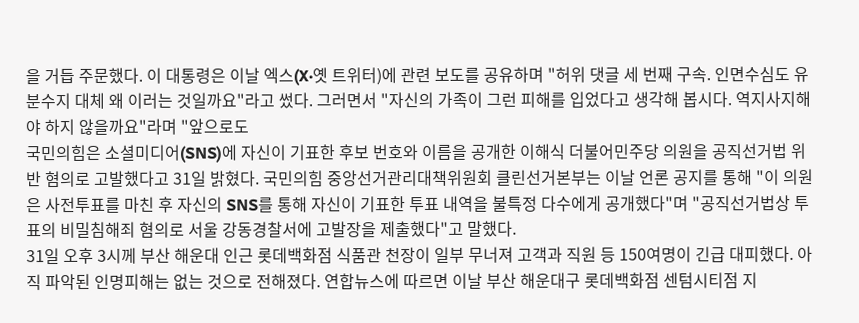을 거듭 주문했다. 이 대통령은 이날 엑스(X·옛 트위터)에 관련 보도를 공유하며 "허위 댓글 세 번째 구속. 인면수심도 유분수지 대체 왜 이러는 것일까요"라고 썼다. 그러면서 "자신의 가족이 그런 피해를 입었다고 생각해 봅시다. 역지사지해야 하지 않을까요"라며 "앞으로도
국민의힘은 소셜미디어(SNS)에 자신이 기표한 후보 번호와 이름을 공개한 이해식 더불어민주당 의원을 공직선거법 위반 혐의로 고발했다고 31일 밝혔다. 국민의힘 중앙선거관리대책위원회 클린선거본부는 이날 언론 공지를 통해 "이 의원은 사전투표를 마친 후 자신의 SNS를 통해 자신이 기표한 투표 내역을 불특정 다수에게 공개했다"며 "공직선거법상 투표의 비밀침해죄 혐의로 서울 강동경찰서에 고발장을 제출했다"고 말했다.
31일 오후 3시께 부산 해운대 인근 롯데백화점 식품관 천장이 일부 무너져 고객과 직원 등 150여명이 긴급 대피했다. 아직 파악된 인명피해는 없는 것으로 전해졌다. 연합뉴스에 따르면 이날 부산 해운대구 롯데백화점 센텀시티점 지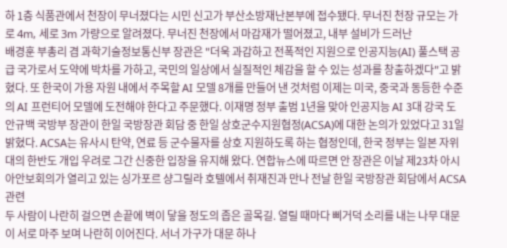하 1층 식품관에서 천장이 무너졌다는 시민 신고가 부산소방재난본부에 접수됐다. 무너진 천장 규모는 가로 4m, 세로 3m 가량으로 알려졌다. 무너진 천장에서 마감재가 떨어졌고, 내부 설비가 드러난
배경훈 부총리 겸 과학기술정보통신부 장관은 "더욱 과감하고 전폭적인 지원으로 인공지능(AI) 풀스택 공급 국가로서 도약에 박차를 가하고, 국민의 일상에서 실질적인 체감을 할 수 있는 성과를 창출하겠다"고 밝혔다. 또 한국이 가용 자원 내에서 주목할 AI 모델 8개를 만들어 낸 것처럼 이제는 미국, 중국과 동등한 수준의 AI 프런티어 모델에 도전해야 한다고 주문했다. 이재명 정부 출범 1년을 맞아 인공지능 AI 3대 강국 도
안규백 국방부 장관이 한일 국방장관 회담 중 한일 상호군수지원협정(ACSA)에 대한 논의가 있었다고 31일 밝혔다. ACSA는 유사시 탄약, 연료 등 군수물자를 상호 지원하도록 하는 협정인데, 한국 정부는 일본 자위대의 한반도 개입 우려로 그간 신중한 입장을 유지해 왔다. 연합뉴스에 따르면 안 장관은 이날 제23차 아시아안보회의가 열리고 있는 싱가포르 샹그릴라 호텔에서 취재진과 만나 전날 한일 국방장관 회담에서 ACSA 관련
두 사람이 나란히 걸으면 손끝에 벽이 닿을 정도의 좁은 골목길. 열릴 때마다 삐거덕 소리를 내는 나무 대문이 서로 마주 보며 나란히 이어진다. 서너 가구가 대문 하나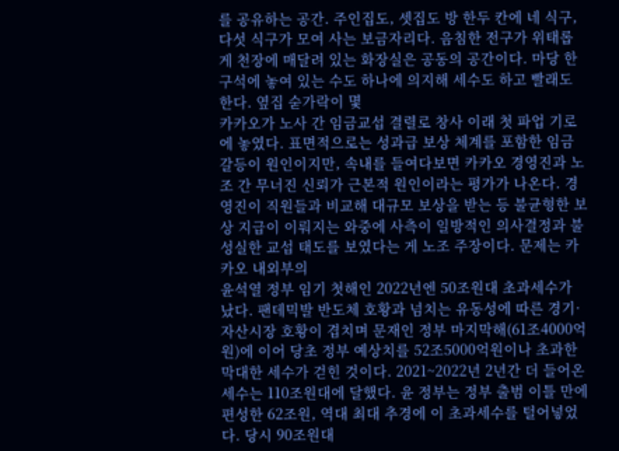를 공유하는 공간. 주인집도, 셋집도 방 한두 칸에 네 식구, 다섯 식구가 모여 사는 보금자리다. 음침한 전구가 위태롭게 천장에 매달려 있는 화장실은 공동의 공간이다. 마당 한구석에 놓여 있는 수도 하나에 의지해 세수도 하고 빨래도 한다. 옆집 숟가락이 몇
카카오가 노사 간 임금교섭 결렬로 창사 이래 첫 파업 기로에 놓였다. 표면적으로는 성과급 보상 체계를 포함한 임금 갈등이 원인이지만, 속내를 들여다보면 카카오 경영진과 노조 간 무너진 신뢰가 근본적 원인이라는 평가가 나온다. 경영진이 직원들과 비교해 대규모 보상을 받는 등 불균형한 보상 지급이 이뤄지는 와중에 사측이 일방적인 의사결정과 불성실한 교섭 태도를 보였다는 게 노조 주장이다. 문제는 카카오 내외부의
윤석열 정부 임기 첫해인 2022년엔 50조원대 초과세수가 났다. 팬데믹발 반도체 호황과 넘치는 유동성에 따른 경기·자산시장 호황이 겹치며 문재인 정부 마지막해(61조4000억원)에 이어 당초 정부 예상치를 52조5000억원이나 초과한 막대한 세수가 걷힌 것이다. 2021~2022년 2년간 더 들어온 세수는 110조원대에 달했다. 윤 정부는 정부 출범 이틀 만에 편성한 62조원, 역대 최대 추경에 이 초과세수를 털어넣었다. 당시 90조원대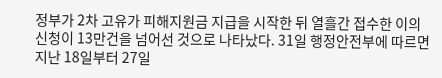정부가 2차 고유가 피해지원금 지급을 시작한 뒤 열흘간 접수한 이의신청이 13만건을 넘어선 것으로 나타났다. 31일 행정안전부에 따르면 지난 18일부터 27일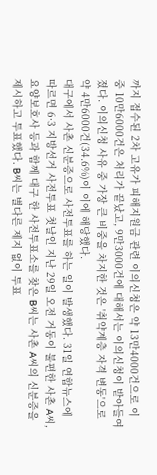까지 접수된 2차 고유가 피해지원금 관련 이의신청은 약 13만4000건으로 이 중 10만6000건은 처리가 끝났고, 9만3000건에 대해서는 이의신청이 받아들여졌다. 이의신청 사유 중 가장 큰 비중을 차지한 것은 '취약계층 자격 변동'으로 약 4만6000건(34.6%)이 이에 해당했다.
대구에서 사촌 신분증으로 사전투표를 하는 일이 발생했다. 31일 연합뉴스에 따르면 6·3 지방선거 사전투표 첫날인 지난 29일 오전 거동이 불편한 사촌 A씨, 요양보호사 등과 함께 대구 한 사전투표소를 찾은 B씨는 사촌 A씨의 신분증을 제시하고 투표했다. B씨는 별다른 제지 없이 투표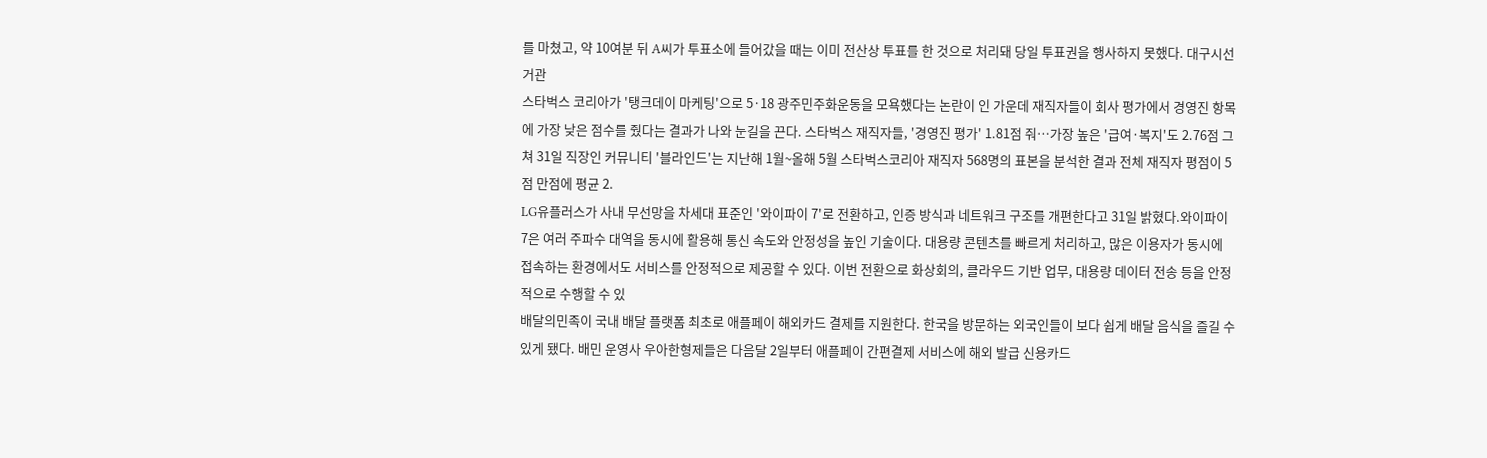를 마쳤고, 약 10여분 뒤 A씨가 투표소에 들어갔을 때는 이미 전산상 투표를 한 것으로 처리돼 당일 투표권을 행사하지 못했다. 대구시선거관
스타벅스 코리아가 '탱크데이 마케팅'으로 5·18 광주민주화운동을 모욕했다는 논란이 인 가운데 재직자들이 회사 평가에서 경영진 항목에 가장 낮은 점수를 줬다는 결과가 나와 눈길을 끈다. 스타벅스 재직자들, '경영진 평가' 1.81점 줘…가장 높은 '급여·복지'도 2.76점 그쳐 31일 직장인 커뮤니티 '블라인드'는 지난해 1월~올해 5월 스타벅스코리아 재직자 568명의 표본을 분석한 결과 전체 재직자 평점이 5점 만점에 평균 2.
LG유플러스가 사내 무선망을 차세대 표준인 '와이파이 7'로 전환하고, 인증 방식과 네트워크 구조를 개편한다고 31일 밝혔다.와이파이 7은 여러 주파수 대역을 동시에 활용해 통신 속도와 안정성을 높인 기술이다. 대용량 콘텐츠를 빠르게 처리하고, 많은 이용자가 동시에 접속하는 환경에서도 서비스를 안정적으로 제공할 수 있다. 이번 전환으로 화상회의, 클라우드 기반 업무, 대용량 데이터 전송 등을 안정적으로 수행할 수 있
배달의민족이 국내 배달 플랫폼 최초로 애플페이 해외카드 결제를 지원한다. 한국을 방문하는 외국인들이 보다 쉽게 배달 음식을 즐길 수 있게 됐다. 배민 운영사 우아한형제들은 다음달 2일부터 애플페이 간편결제 서비스에 해외 발급 신용카드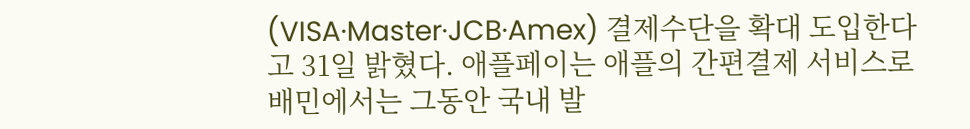(VISA·Master·JCB·Amex) 결제수단을 확대 도입한다고 31일 밝혔다. 애플페이는 애플의 간편결제 서비스로 배민에서는 그동안 국내 발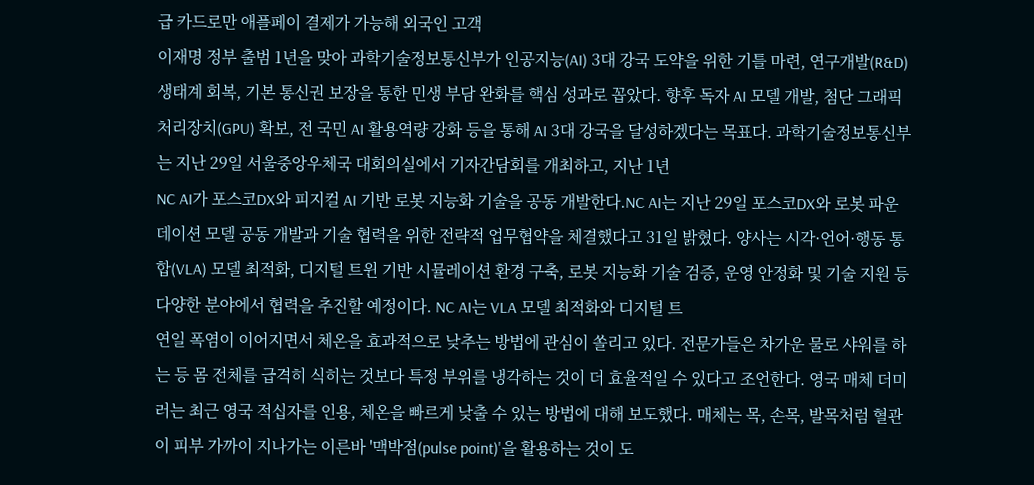급 카드로만 애플페이 결제가 가능해 외국인 고객
이재명 정부 출범 1년을 맞아 과학기술정보통신부가 인공지능(AI) 3대 강국 도약을 위한 기틀 마련, 연구개발(R&D) 생태계 회복, 기본 통신권 보장을 통한 민생 부담 완화를 핵심 성과로 꼽았다. 향후 독자 AI 모델 개발, 첨단 그래픽처리장치(GPU) 확보, 전 국민 AI 활용역량 강화 등을 통해 AI 3대 강국을 달성하겠다는 목표다. 과학기술정보통신부는 지난 29일 서울중앙우체국 대회의실에서 기자간담회를 개최하고, 지난 1년
NC AI가 포스코DX와 피지컬 AI 기반 로봇 지능화 기술을 공동 개발한다.NC AI는 지난 29일 포스코DX와 로봇 파운데이션 모델 공동 개발과 기술 협력을 위한 전략적 업무협약을 체결했다고 31일 밝혔다. 양사는 시각·언어·행동 통합(VLA) 모델 최적화, 디지털 트윈 기반 시뮬레이션 환경 구축, 로봇 지능화 기술 검증, 운영 안정화 및 기술 지원 등 다양한 분야에서 협력을 추진할 예정이다. NC AI는 VLA 모델 최적화와 디지털 트
연일 폭염이 이어지면서 체온을 효과적으로 낮추는 방법에 관심이 쏠리고 있다. 전문가들은 차가운 물로 샤워를 하는 등 몸 전체를 급격히 식히는 것보다 특정 부위를 냉각하는 것이 더 효율적일 수 있다고 조언한다. 영국 매체 더미러는 최근 영국 적십자를 인용, 체온을 빠르게 낮출 수 있는 방법에 대해 보도했다. 매체는 목, 손목, 발목처럼 혈관이 피부 가까이 지나가는 이른바 '맥박점(pulse point)'을 활용하는 것이 도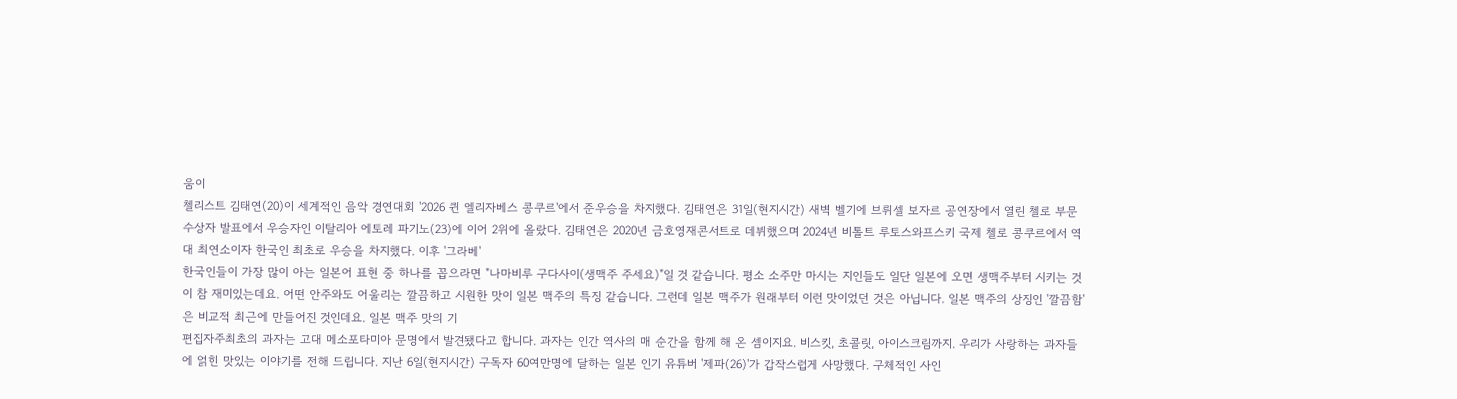움이
첼리스트 김태연(20)이 세계적인 음악 경연대회 '2026 퀸 엘리자베스 콩쿠르'에서 준우승을 차지했다. 김태연은 31일(현지시간) 새벽 벨기에 브뤼셀 보자르 공연장에서 열린 첼로 부문 수상자 발표에서 우승자인 이탈리아 에토레 파기노(23)에 이어 2위에 올랐다. 김태연은 2020년 금호영재콘서트로 데뷔했으며 2024년 비톨트 루토스와프스키 국제 첼로 콩쿠르에서 역대 최연소이자 한국인 최초로 우승을 차지했다. 이후 '그라베'
한국인들이 가장 많이 아는 일본어 표현 중 하나를 꼽으라면 "나마비루 구다사이(생맥주 주세요)"일 것 같습니다. 평소 소주만 마시는 지인들도 일단 일본에 오면 생맥주부터 시키는 것이 참 재미있는데요. 어떤 안주와도 어울리는 깔끔하고 시원한 맛이 일본 맥주의 특징 같습니다. 그런데 일본 맥주가 원래부터 이런 맛이었던 것은 아닙니다. 일본 맥주의 상징인 '깔끔함'은 비교적 최근에 만들어진 것인데요. 일본 맥주 맛의 기
편집자주최초의 과자는 고대 메소포타미아 문명에서 발견됐다고 합니다. 과자는 인간 역사의 매 순간을 함께 해 온 셈이지요. 비스킷, 초콜릿, 아이스크림까지. 우리가 사랑하는 과자들에 얽힌 맛있는 이야기를 전해 드립니다. 지난 6일(현지시간) 구독자 60여만명에 달하는 일본 인기 유튜버 '제파(26)'가 갑작스럽게 사망했다. 구체적인 사인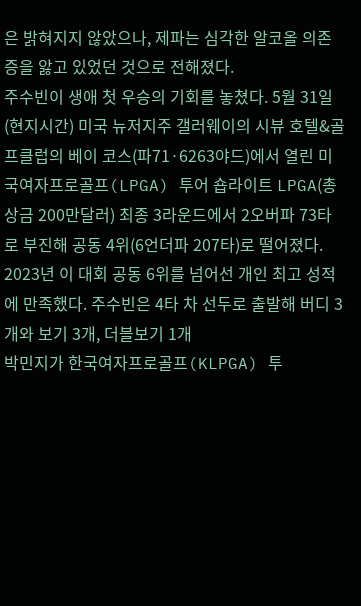은 밝혀지지 않았으나, 제파는 심각한 알코올 의존증을 앓고 있었던 것으로 전해졌다.
주수빈이 생애 첫 우승의 기회를 놓쳤다. 5월 31일(현지시간) 미국 뉴저지주 갤러웨이의 시뷰 호텔&골프클럽의 베이 코스(파71·6263야드)에서 열린 미국여자프로골프(LPGA) 투어 숍라이트 LPGA(총상금 200만달러) 최종 3라운드에서 2오버파 73타로 부진해 공동 4위(6언더파 207타)로 떨어졌다. 2023년 이 대회 공동 6위를 넘어선 개인 최고 성적에 만족했다. 주수빈은 4타 차 선두로 출발해 버디 3개와 보기 3개, 더블보기 1개
박민지가 한국여자프로골프(KLPGA) 투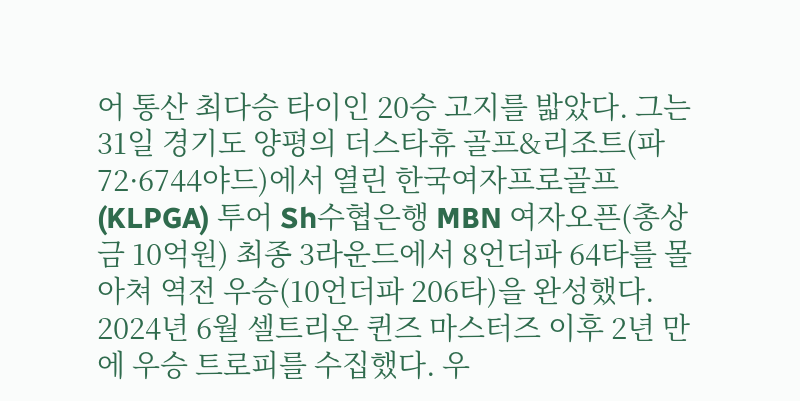어 통산 최다승 타이인 20승 고지를 밟았다. 그는 31일 경기도 양평의 더스타휴 골프&리조트(파72·6744야드)에서 열린 한국여자프로골프(KLPGA) 투어 Sh수협은행 MBN 여자오픈(총상금 10억원) 최종 3라운드에서 8언더파 64타를 몰아쳐 역전 우승(10언더파 206타)을 완성했다. 2024년 6월 셀트리온 퀸즈 마스터즈 이후 2년 만에 우승 트로피를 수집했다. 우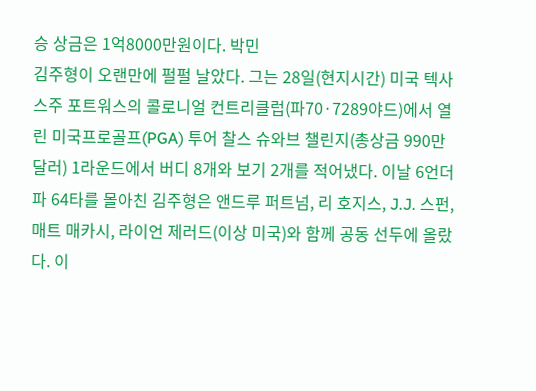승 상금은 1억8000만원이다. 박민
김주형이 오랜만에 펄펄 날았다. 그는 28일(현지시간) 미국 텍사스주 포트워스의 콜로니얼 컨트리클럽(파70·7289야드)에서 열린 미국프로골프(PGA) 투어 찰스 슈와브 챌린지(총상금 990만달러) 1라운드에서 버디 8개와 보기 2개를 적어냈다. 이날 6언더파 64타를 몰아친 김주형은 앤드루 퍼트넘, 리 호지스, J.J. 스펀, 매트 매카시, 라이언 제러드(이상 미국)와 함께 공동 선두에 올랐다. 이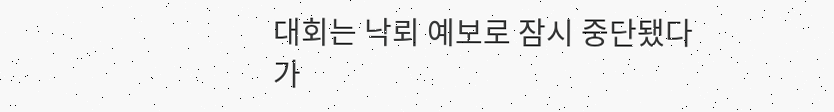대회는 낙뢰 예보로 잠시 중단됐다가